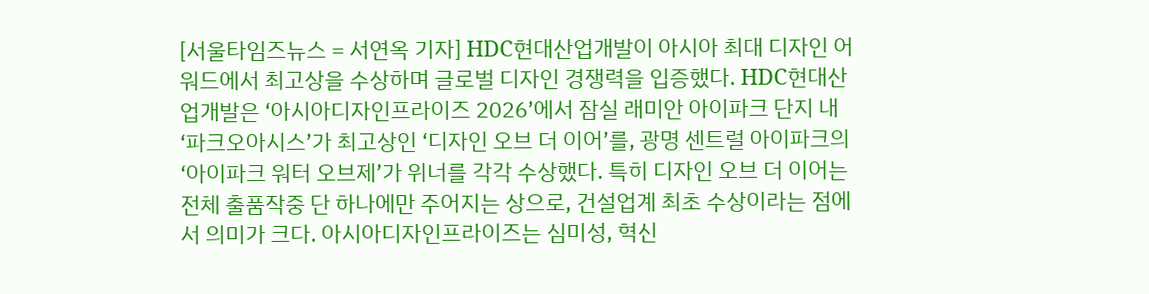[서울타임즈뉴스 = 서연옥 기자] HDC현대산업개발이 아시아 최대 디자인 어워드에서 최고상을 수상하며 글로벌 디자인 경쟁력을 입증했다. HDC현대산업개발은 ‘아시아디자인프라이즈 2026’에서 잠실 래미안 아이파크 단지 내 ‘파크오아시스’가 최고상인 ‘디자인 오브 더 이어’를, 광명 센트럴 아이파크의 ‘아이파크 워터 오브제’가 위너를 각각 수상했다. 특히 디자인 오브 더 이어는 전체 출품작중 단 하나에만 주어지는 상으로, 건설업계 최초 수상이라는 점에서 의미가 크다. 아시아디자인프라이즈는 심미성, 혁신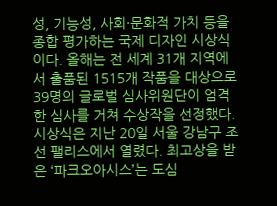성, 기능성, 사회·문화적 가치 등을 종합 평가하는 국제 디자인 시상식이다. 올해는 전 세계 31개 지역에서 출품된 1515개 작품을 대상으로 39명의 글로벌 심사위원단이 엄격한 심사를 거쳐 수상작을 선정했다. 시상식은 지난 20일 서울 강남구 조선 팰리스에서 열렸다. 최고상을 받은 ‘파크오아시스’는 도심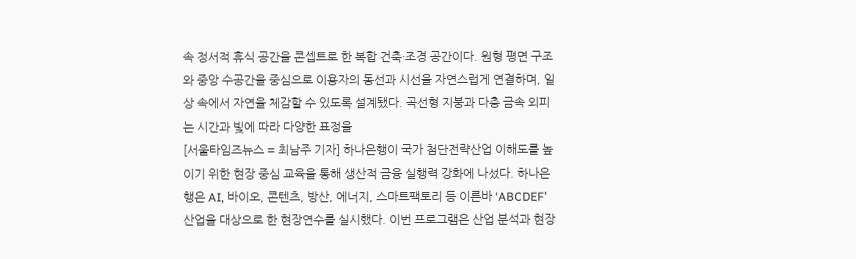속 정서적 휴식 공간을 콘셉트로 한 복합 건축·조경 공간이다. 원형 평면 구조와 중앙 수공간을 중심으로 이용자의 동선과 시선을 자연스럽게 연결하며, 일상 속에서 자연을 체감할 수 있도록 설계됐다. 곡선형 지붕과 다층 금속 외피는 시간과 빛에 따라 다양한 표정을
[서울타임즈뉴스 = 최남주 기자] 하나은행이 국가 첨단전략산업 이해도를 높이기 위한 현장 중심 교육을 통해 생산적 금융 실행력 강화에 나섰다. 하나은행은 AI, 바이오, 콘텐츠, 방산, 에너지, 스마트팩토리 등 이른바 ‘ABCDEF’ 산업을 대상으로 한 현장연수를 실시했다. 이번 프로그램은 산업 분석과 현장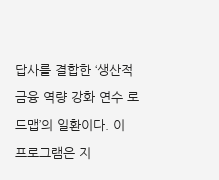답사를 결합한 ‘생산적 금융 역량 강화 연수 로드맵’의 일환이다. 이 프로그램은 지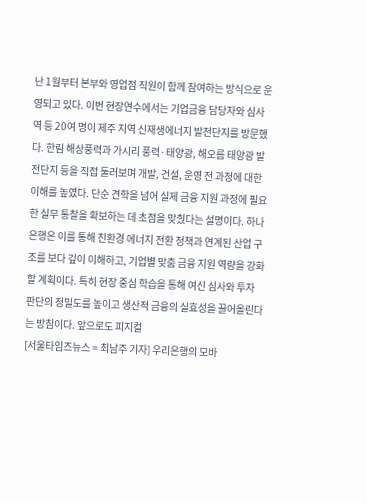난 1월부터 본부와 영업점 직원이 함께 참여하는 방식으로 운영되고 있다. 이번 현장연수에서는 기업금융 담당자와 심사역 등 20여 명이 제주 지역 신재생에너지 발전단지를 방문했다. 한림 해상풍력과 가시리 풍력·태양광, 해오름 태양광 발전단지 등을 직접 둘러보며 개발, 건설, 운영 전 과정에 대한 이해를 높였다. 단순 견학을 넘어 실제 금융 지원 과정에 필요한 실무 통찰을 확보하는 데 초점을 맞췄다는 설명이다. 하나은행은 이를 통해 친환경 에너지 전환 정책과 연계된 산업 구조를 보다 깊이 이해하고, 기업별 맞춤 금융 지원 역량을 강화할 계획이다. 특히 현장 중심 학습을 통해 여신 심사와 투자 판단의 정밀도를 높이고 생산적 금융의 실효성을 끌어올린다는 방침이다. 앞으로도 피지컬
[서울타임즈뉴스 = 최남주 기자] 우리은행의 모바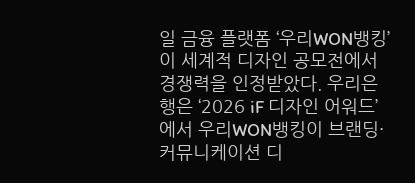일 금융 플랫폼 ‘우리WON뱅킹’이 세계적 디자인 공모전에서 경쟁력을 인정받았다. 우리은행은 ‘2026 iF 디자인 어워드’에서 우리WON뱅킹이 브랜딩·커뮤니케이션 디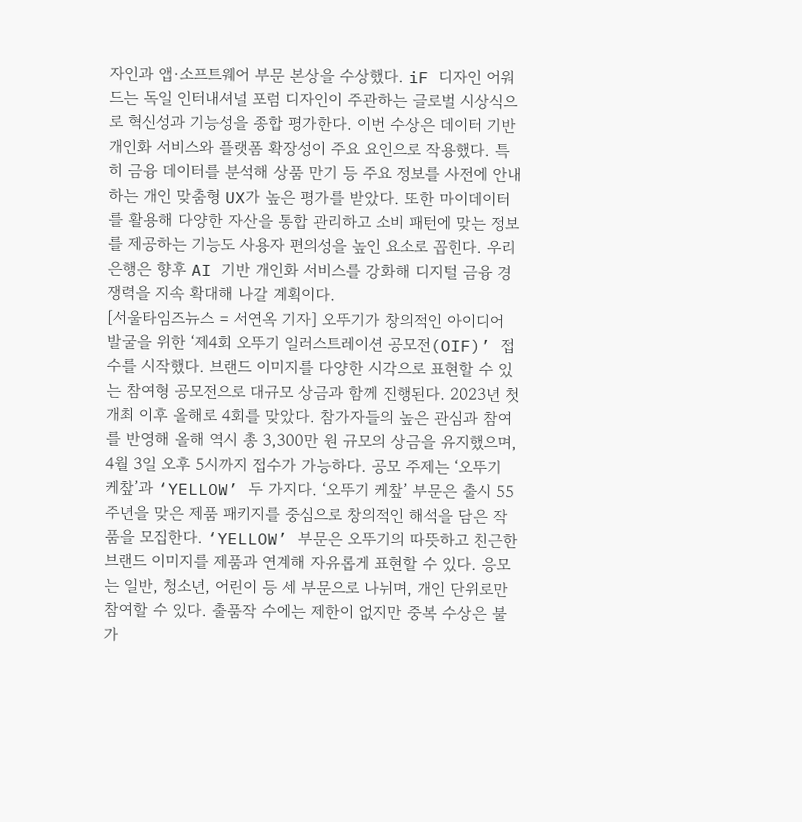자인과 앱·소프트웨어 부문 본상을 수상했다. iF 디자인 어워드는 독일 인터내셔널 포럼 디자인이 주관하는 글로벌 시상식으로 혁신성과 기능성을 종합 평가한다. 이번 수상은 데이터 기반 개인화 서비스와 플랫폼 확장성이 주요 요인으로 작용했다. 특히 금융 데이터를 분석해 상품 만기 등 주요 정보를 사전에 안내하는 개인 맞춤형 UX가 높은 평가를 받았다. 또한 마이데이터를 활용해 다양한 자산을 통합 관리하고 소비 패턴에 맞는 정보를 제공하는 기능도 사용자 편의성을 높인 요소로 꼽힌다. 우리은행은 향후 AI 기반 개인화 서비스를 강화해 디지털 금융 경쟁력을 지속 확대해 나갈 계획이다.
[서울타임즈뉴스 = 서연옥 기자] 오뚜기가 창의적인 아이디어 발굴을 위한 ‘제4회 오뚜기 일러스트레이션 공모전(OIF)’ 접수를 시작했다. 브랜드 이미지를 다양한 시각으로 표현할 수 있는 참여형 공모전으로 대규모 상금과 함께 진행된다. 2023년 첫 개최 이후 올해로 4회를 맞았다. 참가자들의 높은 관심과 참여를 반영해 올해 역시 총 3,300만 원 규모의 상금을 유지했으며, 4월 3일 오후 5시까지 접수가 가능하다. 공모 주제는 ‘오뚜기 케챂’과 ‘YELLOW’ 두 가지다. ‘오뚜기 케챂’ 부문은 출시 55주년을 맞은 제품 패키지를 중심으로 창의적인 해석을 담은 작품을 모집한다. ‘YELLOW’ 부문은 오뚜기의 따뜻하고 친근한 브랜드 이미지를 제품과 연계해 자유롭게 표현할 수 있다. 응모는 일반, 청소년, 어린이 등 세 부문으로 나뉘며, 개인 단위로만 참여할 수 있다. 출품작 수에는 제한이 없지만 중복 수상은 불가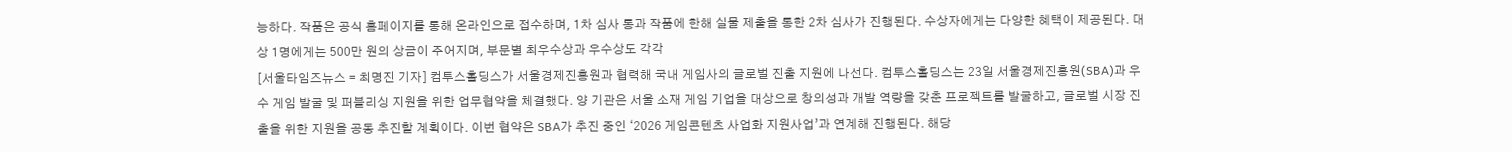능하다. 작품은 공식 홈페이지를 통해 온라인으로 접수하며, 1차 심사 통과 작품에 한해 실물 제출을 통한 2차 심사가 진행된다. 수상자에게는 다양한 혜택이 제공된다. 대상 1명에게는 500만 원의 상금이 주어지며, 부문별 최우수상과 우수상도 각각
[서울타임즈뉴스 = 최명진 기자] 컴투스홀딩스가 서울경제진흥원과 협력해 국내 게임사의 글로벌 진출 지원에 나선다. 컴투스홀딩스는 23일 서울경제진흥원(SBA)과 우수 게임 발굴 및 퍼블리싱 지원을 위한 업무협약을 체결했다. 양 기관은 서울 소재 게임 기업을 대상으로 창의성과 개발 역량을 갖춘 프로젝트를 발굴하고, 글로벌 시장 진출을 위한 지원을 공동 추진할 계획이다. 이번 협약은 SBA가 추진 중인 ‘2026 게임콘텐츠 사업화 지원사업’과 연계해 진행된다. 해당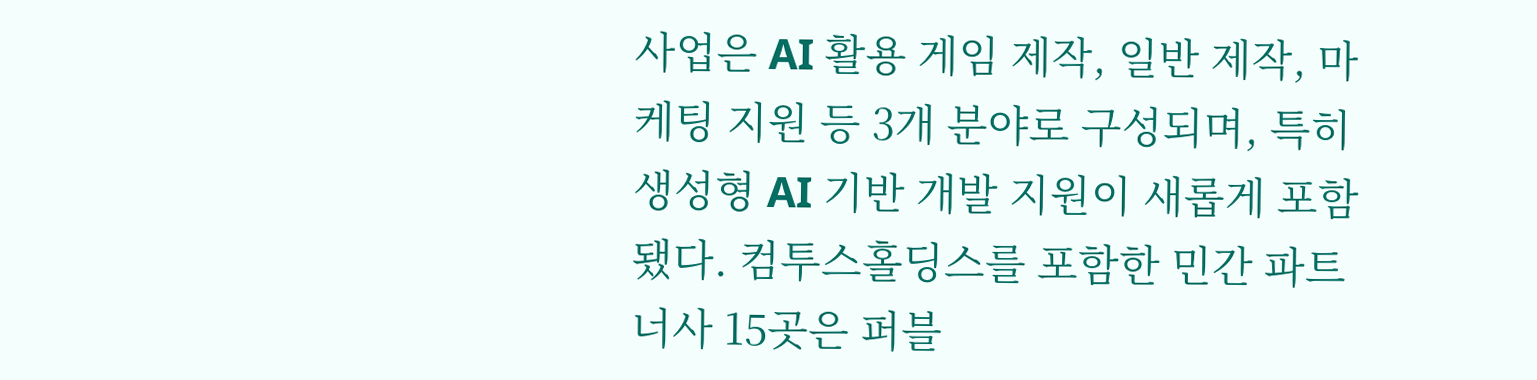사업은 AI 활용 게임 제작, 일반 제작, 마케팅 지원 등 3개 분야로 구성되며, 특히 생성형 AI 기반 개발 지원이 새롭게 포함됐다. 컴투스홀딩스를 포함한 민간 파트너사 15곳은 퍼블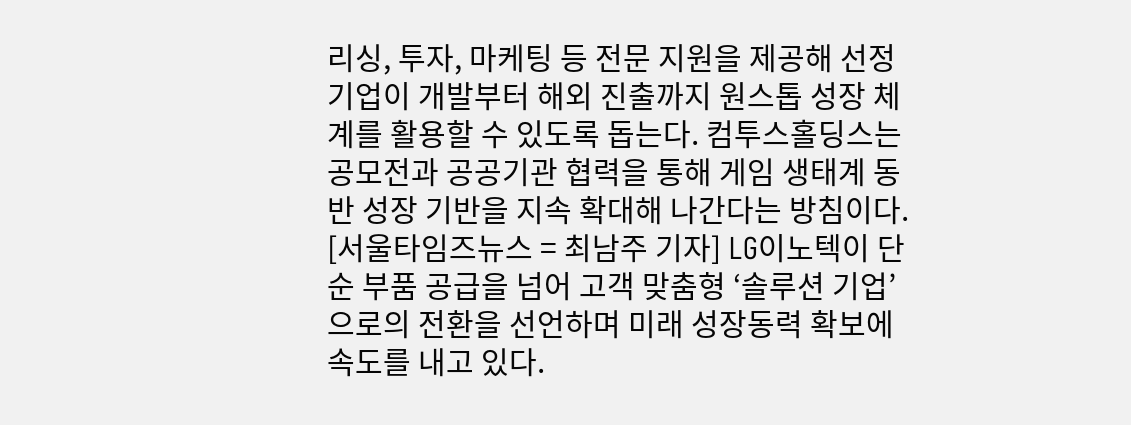리싱, 투자, 마케팅 등 전문 지원을 제공해 선정 기업이 개발부터 해외 진출까지 원스톱 성장 체계를 활용할 수 있도록 돕는다. 컴투스홀딩스는 공모전과 공공기관 협력을 통해 게임 생태계 동반 성장 기반을 지속 확대해 나간다는 방침이다.
[서울타임즈뉴스 = 최남주 기자] LG이노텍이 단순 부품 공급을 넘어 고객 맞춤형 ‘솔루션 기업’으로의 전환을 선언하며 미래 성장동력 확보에 속도를 내고 있다.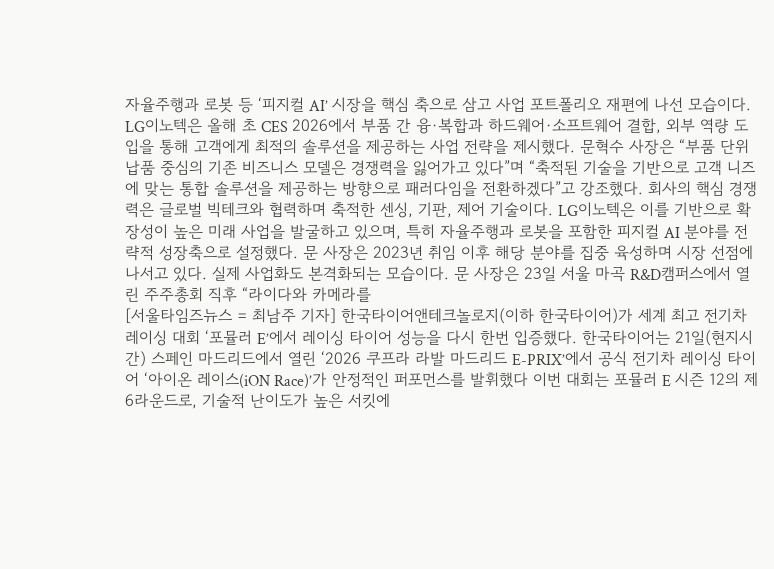자율주행과 로봇 등 ‘피지컬 AI’ 시장을 핵심 축으로 삼고 사업 포트폴리오 재편에 나선 모습이다. LG이노텍은 올해 초 CES 2026에서 부품 간 융·복합과 하드웨어·소프트웨어 결합, 외부 역량 도입을 통해 고객에게 최적의 솔루션을 제공하는 사업 전략을 제시했다. 문혁수 사장은 “부품 단위 납품 중심의 기존 비즈니스 모델은 경쟁력을 잃어가고 있다”며 “축적된 기술을 기반으로 고객 니즈에 맞는 통합 솔루션을 제공하는 방향으로 패러다임을 전환하겠다”고 강조했다. 회사의 핵심 경쟁력은 글로벌 빅테크와 협력하며 축적한 센싱, 기판, 제어 기술이다. LG이노텍은 이를 기반으로 확장성이 높은 미래 사업을 발굴하고 있으며, 특히 자율주행과 로봇을 포함한 피지컬 AI 분야를 전략적 성장축으로 설정했다. 문 사장은 2023년 취임 이후 해당 분야를 집중 육성하며 시장 선점에 나서고 있다. 실제 사업화도 본격화되는 모습이다. 문 사장은 23일 서울 마곡 R&D캠퍼스에서 열린 주주총회 직후 “라이다와 카메라를
[서울타임즈뉴스 = 최남주 기자] 한국타이어앤테크놀로지(이하 한국타이어)가 세계 최고 전기차 레이싱 대회 ‘포뮬러 E’에서 레이싱 타이어 성능을 다시 한번 입증했다. 한국타이어는 21일(현지시간) 스페인 마드리드에서 열린 ‘2026 쿠프라 라발 마드리드 E-PRIX’에서 공식 전기차 레이싱 타이어 ‘아이온 레이스(iON Race)’가 안정적인 퍼포먼스를 발휘했다 이번 대회는 포뮬러 E 시즌 12의 제6라운드로, 기술적 난이도가 높은 서킷에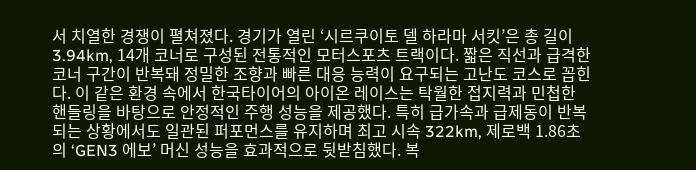서 치열한 경쟁이 펼쳐졌다. 경기가 열린 ‘시르쿠이토 델 하라마 서킷’은 총 길이 3.94km, 14개 코너로 구성된 전통적인 모터스포츠 트랙이다. 짧은 직선과 급격한 코너 구간이 반복돼 정밀한 조향과 빠른 대응 능력이 요구되는 고난도 코스로 꼽힌다. 이 같은 환경 속에서 한국타이어의 아이온 레이스는 탁월한 접지력과 민첩한 핸들링을 바탕으로 안정적인 주행 성능을 제공했다. 특히 급가속과 급제동이 반복되는 상황에서도 일관된 퍼포먼스를 유지하며 최고 시속 322km, 제로백 1.86초의 ‘GEN3 에보’ 머신 성능을 효과적으로 뒷받침했다. 복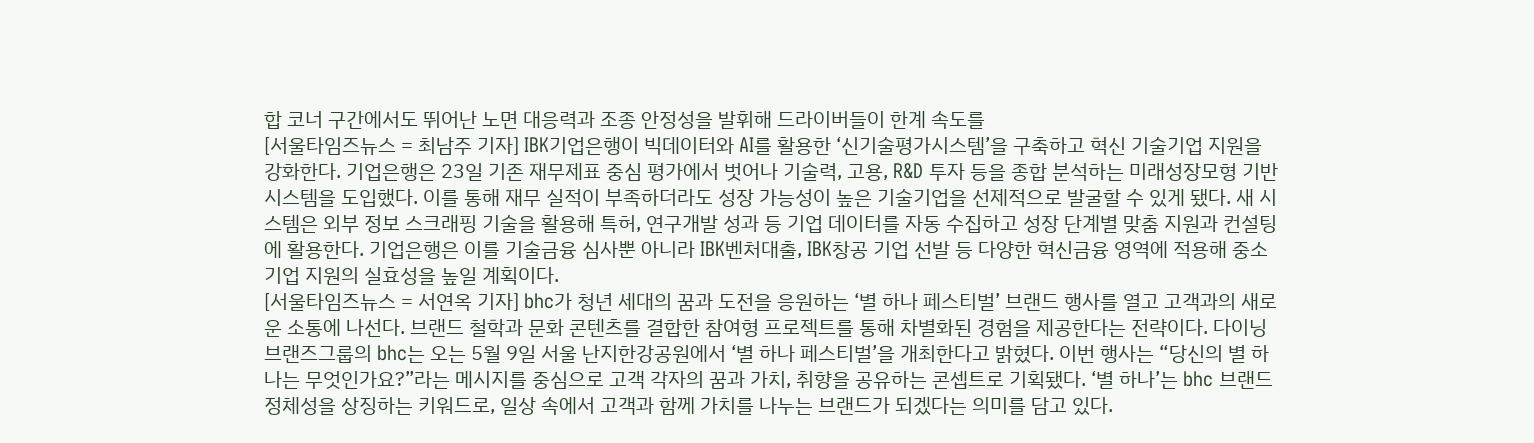합 코너 구간에서도 뛰어난 노면 대응력과 조종 안정성을 발휘해 드라이버들이 한계 속도를
[서울타임즈뉴스 = 최남주 기자] IBK기업은행이 빅데이터와 AI를 활용한 ‘신기술평가시스템’을 구축하고 혁신 기술기업 지원을 강화한다. 기업은행은 23일 기존 재무제표 중심 평가에서 벗어나 기술력, 고용, R&D 투자 등을 종합 분석하는 미래성장모형 기반 시스템을 도입했다. 이를 통해 재무 실적이 부족하더라도 성장 가능성이 높은 기술기업을 선제적으로 발굴할 수 있게 됐다. 새 시스템은 외부 정보 스크래핑 기술을 활용해 특허, 연구개발 성과 등 기업 데이터를 자동 수집하고 성장 단계별 맞춤 지원과 컨설팅에 활용한다. 기업은행은 이를 기술금융 심사뿐 아니라 IBK벤처대출, IBK창공 기업 선발 등 다양한 혁신금융 영역에 적용해 중소기업 지원의 실효성을 높일 계획이다.
[서울타임즈뉴스 = 서연옥 기자] bhc가 청년 세대의 꿈과 도전을 응원하는 ‘별 하나 페스티벌’ 브랜드 행사를 열고 고객과의 새로운 소통에 나선다. 브랜드 철학과 문화 콘텐츠를 결합한 참여형 프로젝트를 통해 차별화된 경험을 제공한다는 전략이다. 다이닝브랜즈그룹의 bhc는 오는 5월 9일 서울 난지한강공원에서 ‘별 하나 페스티벌’을 개최한다고 밝혔다. 이번 행사는 “당신의 별 하나는 무엇인가요?”라는 메시지를 중심으로 고객 각자의 꿈과 가치, 취향을 공유하는 콘셉트로 기획됐다. ‘별 하나’는 bhc 브랜드 정체성을 상징하는 키워드로, 일상 속에서 고객과 함께 가치를 나누는 브랜드가 되겠다는 의미를 담고 있다.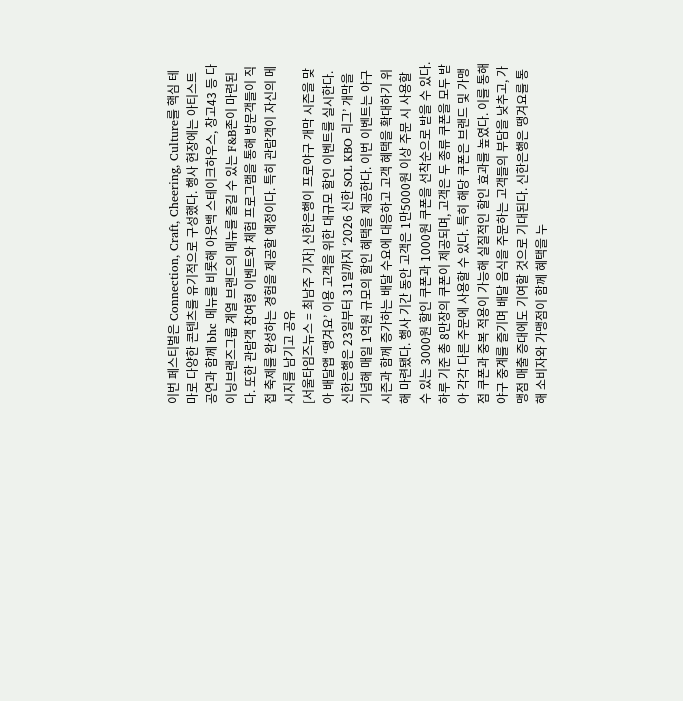이번 페스티벌은 Connection, Craft, Cheering, Culture를 핵심 테마로 다양한 콘텐츠를 유기적으로 구성했다. 행사 현장에는 아티스트 공연과 함께 bhc 메뉴를 비롯해 아웃백 스테이크하우스, 창고43 등 다이닝브랜즈그룹 계열 브랜드의 메뉴를 즐길 수 있는 F&B존이 마련된다. 또한 관람객 참여형 이벤트와 체험 프로그램을 통해 방문객들이 직접 축제를 완성하는 경험을 제공할 예정이다. 특히 관람객이 자신의 메시지를 남기고 공유
[서울타임즈뉴스 = 최남주 기자] 신한은행이 프로야구 개막 시즌을 맞아 배달앱 ‘땡겨요’ 이용 고객을 위한 대규모 할인 이벤트를 실시한다. 신한은행은 23일부터 31일까지 ‘2026 신한 SOL KBO 리그’ 개막을 기념해 매일 1억원 규모의 할인 혜택을 제공한다. 이번 이벤트는 야구 시즌과 함께 증가하는 배달 수요에 대응하고 고객 혜택을 확대하기 위해 마련됐다. 행사 기간 동안 고객은 1만5000원 이상 주문 시 사용할 수 있는 3000원 할인 쿠폰과 1000원 쿠폰을 선착순으로 받을 수 있다. 하루 기준 총 8만장의 쿠폰이 제공되며, 고객은 두 종류 쿠폰을 모두 받아 각각 다른 주문에 사용할 수 있다. 특히 해당 쿠폰은 브랜드 및 가맹점 쿠폰과 중복 적용이 가능해 실질적인 할인 효과를 높였다. 이를 통해 야구 중계를 즐기며 배달 음식을 주문하는 고객들의 부담을 낮추고, 가맹점 매출 증대에도 기여할 것으로 기대된다. 신한은행은 땡겨요를 통해 소비자와 가맹점이 함께 혜택을 누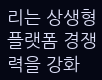리는 상생형 플랫폼 경쟁력을 강화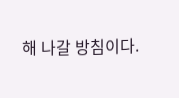해 나갈 방침이다.